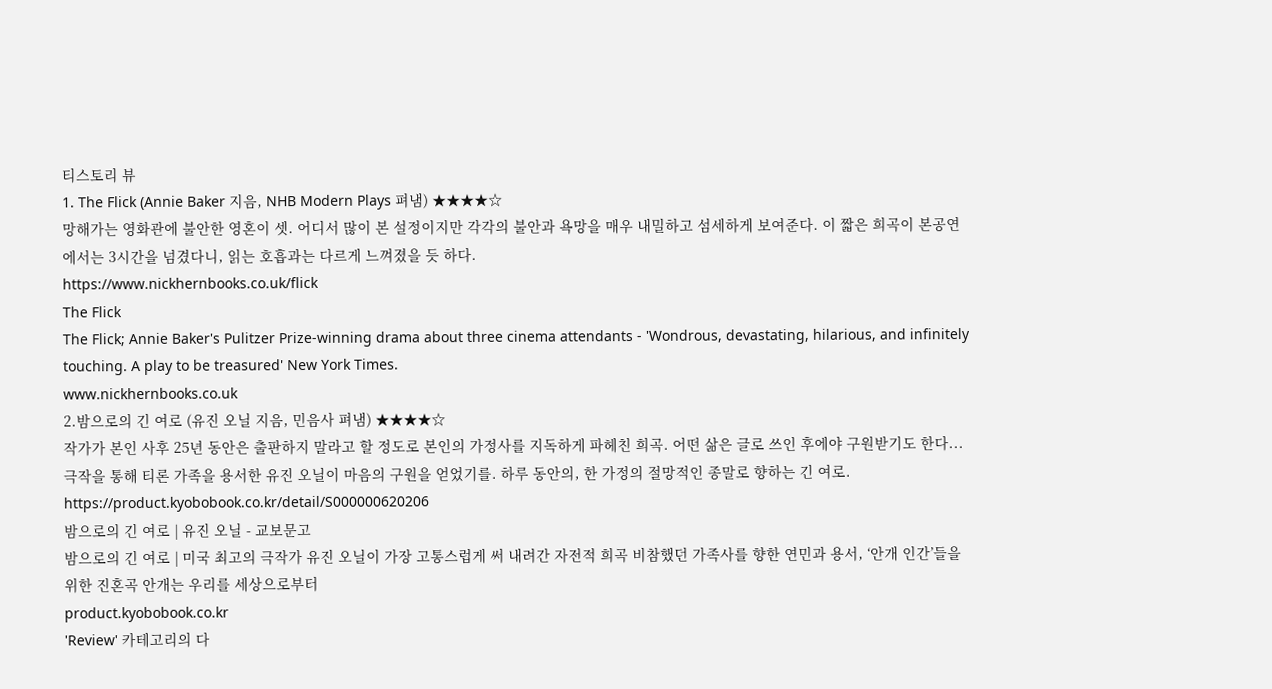티스토리 뷰
1. The Flick (Annie Baker 지음, NHB Modern Plays 펴냄) ★★★★☆
망해가는 영화관에 불안한 영혼이 셋. 어디서 많이 본 설정이지만 각각의 불안과 욕망을 매우 내밀하고 섬세하게 보여준다. 이 짧은 희곡이 본공연에서는 3시간을 넘겼다니, 읽는 호흡과는 다르게 느껴졌을 듯 하다.
https://www.nickhernbooks.co.uk/flick
The Flick
The Flick; Annie Baker's Pulitzer Prize-winning drama about three cinema attendants - 'Wondrous, devastating, hilarious, and infinitely touching. A play to be treasured' New York Times.
www.nickhernbooks.co.uk
2.밤으로의 긴 여로 (유진 오닐 지음, 민음사 펴냄) ★★★★☆
작가가 본인 사후 25년 동안은 출판하지 말라고 할 정도로 본인의 가정사를 지독하게 파헤친 희곡. 어떤 삶은 글로 쓰인 후에야 구원받기도 한다... 극작을 통해 티론 가족을 용서한 유진 오닐이 마음의 구원을 얻었기를. 하루 동안의, 한 가정의 절망적인 종말로 향하는 긴 여로.
https://product.kyobobook.co.kr/detail/S000000620206
밤으로의 긴 여로 | 유진 오닐 - 교보문고
밤으로의 긴 여로 | 미국 최고의 극작가 유진 오닐이 가장 고통스럽게 써 내려간 자전적 희곡 비참했던 가족사를 향한 연민과 용서, ‘안개 인간’들을 위한 진혼곡 안개는 우리를 세상으로부터
product.kyobobook.co.kr
'Review' 카테고리의 다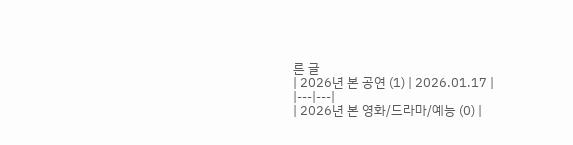른 글
| 2026년 본 공연 (1) | 2026.01.17 |
|---|---|
| 2026년 본 영화/드라마/예능 (0) |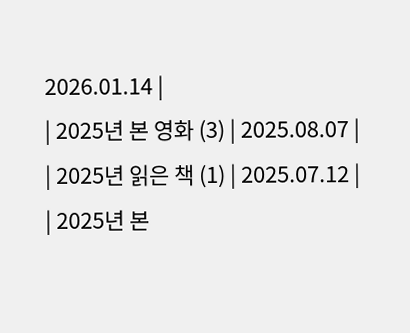2026.01.14 |
| 2025년 본 영화 (3) | 2025.08.07 |
| 2025년 읽은 책 (1) | 2025.07.12 |
| 2025년 본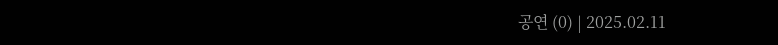공연 (0) | 2025.02.11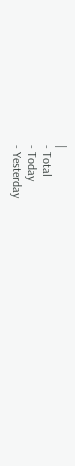|
- Total
- Today
- Yesterday